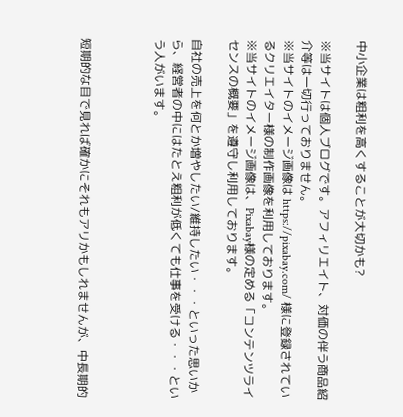中小企業は粗利を高くすることが大切かも?

※当サイトは個人ブログです。アフィリエイト、対価の伴う商品紹介等は一切行っておりません。
※当サイトのイメージ画像は https://pixabay.com/ 様に登録されているクリエイター様の制作画像を利用しております。
※当サイトのイメージ画像は、Pixabay様の定める「コンテンツライセンスの概要」を遵守し利用しております。

自社の売上を何とか増やしたい/維持したい・・・といった思いから、経営者の中にはたとえ粗利が低くても仕事を受ける・・・という人がいます。



短期的な目で見れば確かにそれもアリかもしれませんが、中長期的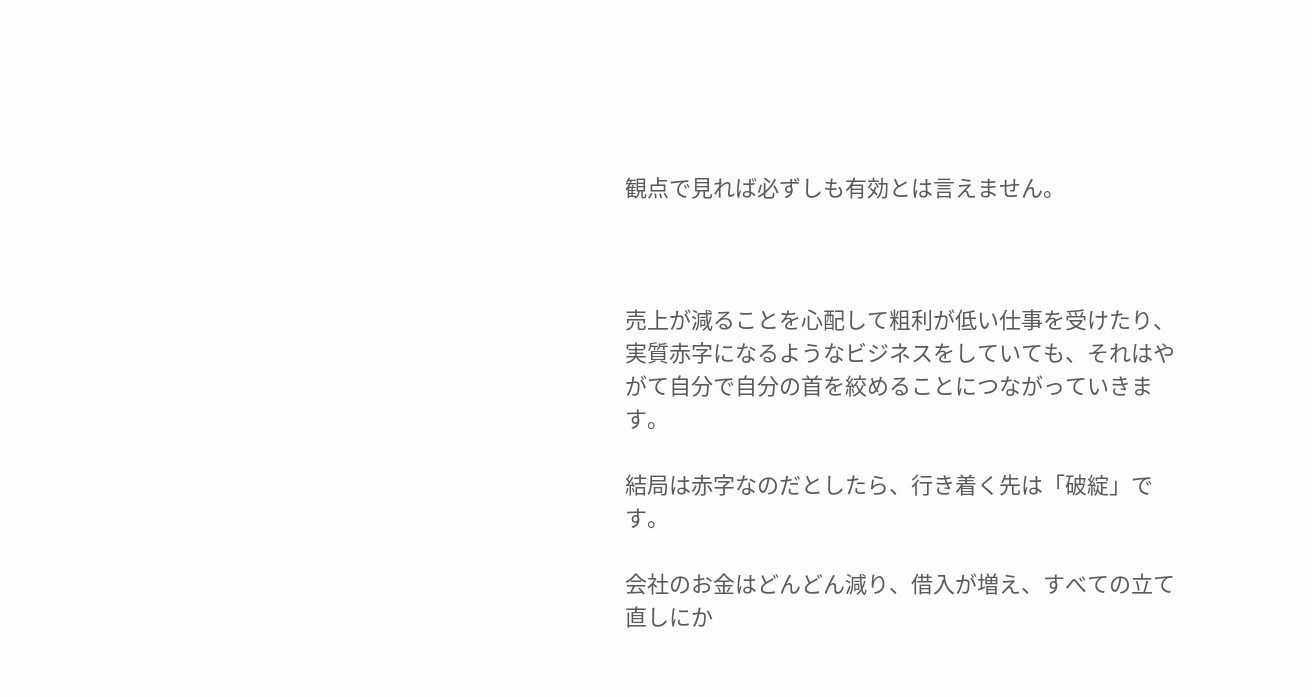観点で見れば必ずしも有効とは言えません。



売上が減ることを心配して粗利が低い仕事を受けたり、実質赤字になるようなビジネスをしていても、それはやがて自分で自分の首を絞めることにつながっていきます。

結局は赤字なのだとしたら、行き着く先は「破綻」です。

会社のお金はどんどん減り、借入が増え、すべての立て直しにか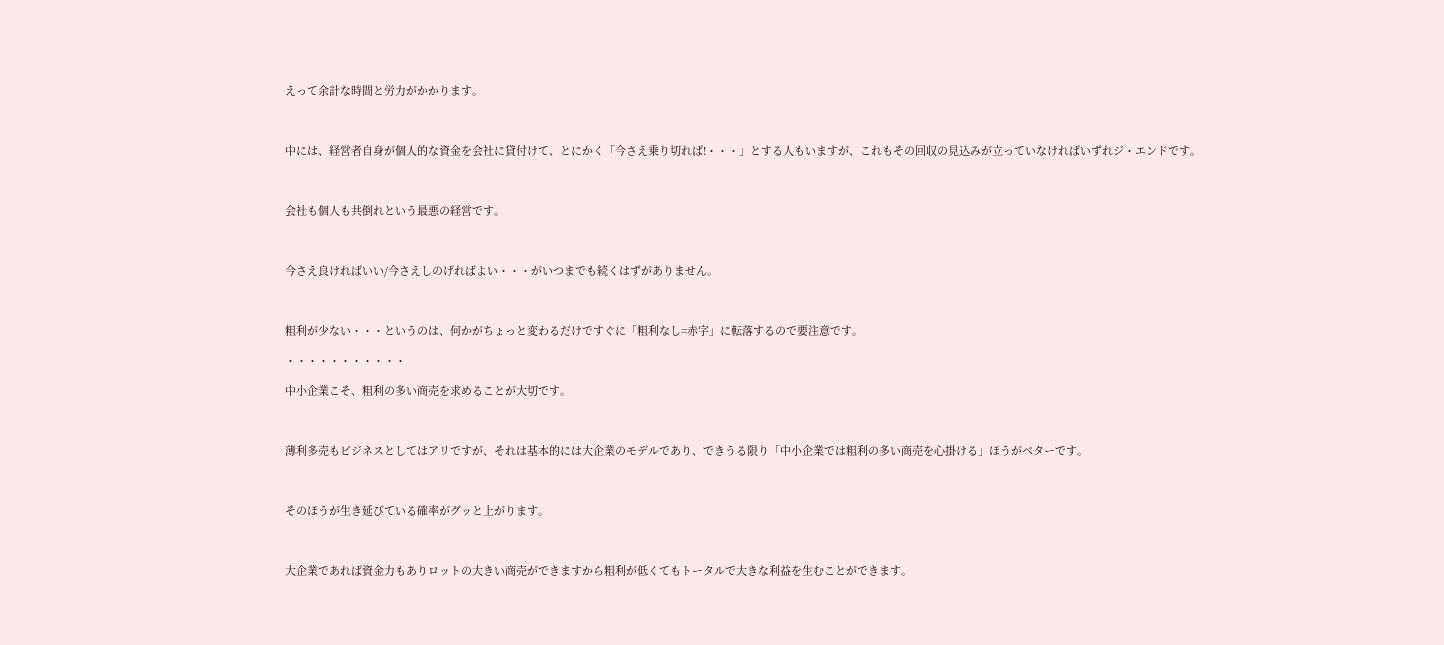えって余計な時間と労力がかかります。



中には、経営者自身が個人的な資金を会社に貸付けて、とにかく「今さえ乗り切れば!・・・」とする人もいますが、これもその回収の見込みが立っていなければいずれジ・エンドです。



会社も個人も共倒れという最悪の経営です。



今さえ良ければいい/今さえしのげればよい・・・がいつまでも続くはずがありません。



粗利が少ない・・・というのは、何かがちょっと変わるだけですぐに「粗利なし=赤字」に転落するので要注意です。

・・・・・・・・・・・

中小企業こそ、粗利の多い商売を求めることが大切です。



薄利多売もビジネスとしてはアリですが、それは基本的には大企業のモデルであり、できうる限り「中小企業では粗利の多い商売を心掛ける」ほうがベターです。



そのほうが生き延びている確率がグッと上がります。



大企業であれば資金力もありロットの大きい商売ができますから粗利が低くてもトータルで大きな利益を生むことができます。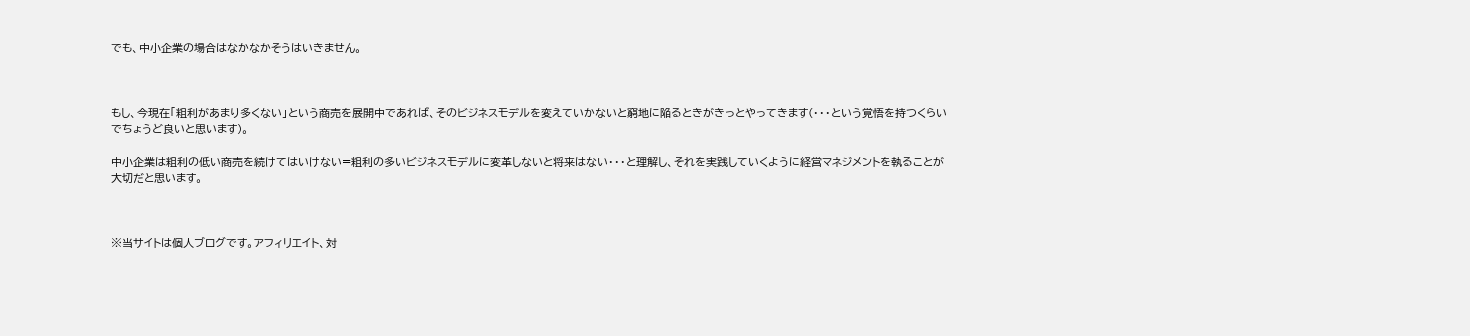でも、中小企業の場合はなかなかそうはいきません。



もし、今現在「粗利があまり多くない」という商売を展開中であれば、そのビジネスモデルを変えていかないと窮地に陥るときがきっとやってきます(・・・という覚悟を持つくらいでちょうど良いと思います)。

中小企業は粗利の低い商売を続けてはいけない=粗利の多いビジネスモデルに変革しないと将来はない・・・と理解し、それを実践していくように経営マネジメントを執ることが大切だと思います。



※当サイトは個人ブログです。アフィリエイト、対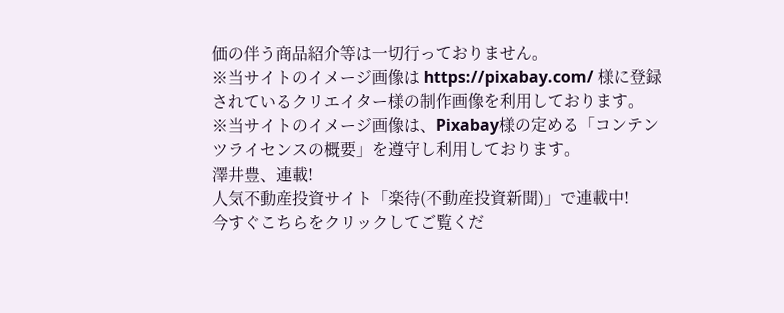価の伴う商品紹介等は一切行っておりません。
※当サイトのイメージ画像は https://pixabay.com/ 様に登録されているクリエイター様の制作画像を利用しております。
※当サイトのイメージ画像は、Pixabay様の定める「コンテンツライセンスの概要」を遵守し利用しております。
澤井豊、連載!
人気不動産投資サイト「楽待(不動産投資新聞)」で連載中!
今すぐこちらをクリックしてご覧くだ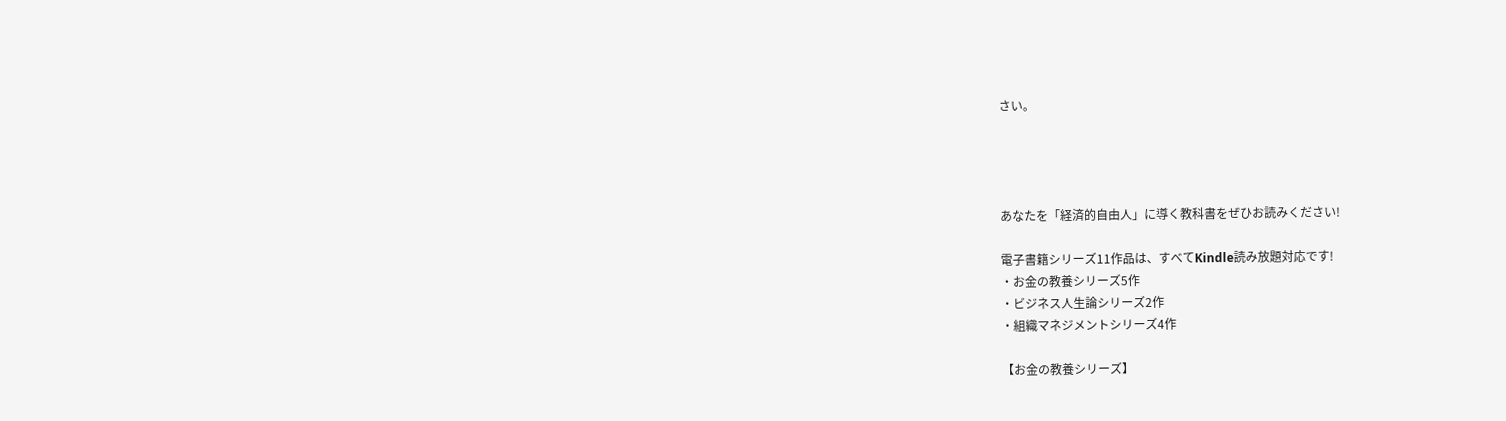さい。




あなたを「経済的自由人」に導く教科書をぜひお読みください!

電子書籍シリーズ11作品は、すべてKindle読み放題対応です!
・お金の教養シリーズ5作
・ビジネス人生論シリーズ2作
・組織マネジメントシリーズ4作

【お金の教養シリーズ】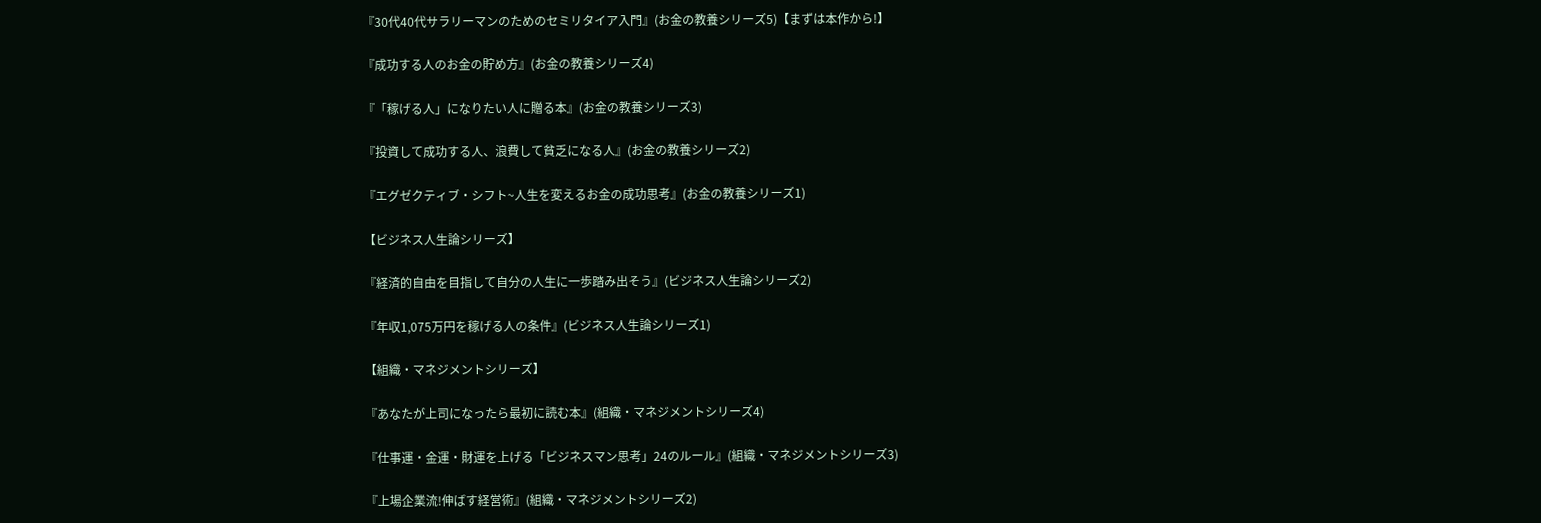『30代40代サラリーマンのためのセミリタイア入門』(お金の教養シリーズ5)【まずは本作から!】

『成功する人のお金の貯め方』(お金の教養シリーズ4)

『「稼げる人」になりたい人に贈る本』(お金の教養シリーズ3)

『投資して成功する人、浪費して貧乏になる人』(お金の教養シリーズ2)

『エグゼクティブ・シフト~人生を変えるお金の成功思考』(お金の教養シリーズ1)

【ビジネス人生論シリーズ】

『経済的自由を目指して自分の人生に一歩踏み出そう』(ビジネス人生論シリーズ2)

『年収1,075万円を稼げる人の条件』(ビジネス人生論シリーズ1)

【組織・マネジメントシリーズ】

『あなたが上司になったら最初に読む本』(組織・マネジメントシリーズ4)

『仕事運・金運・財運を上げる「ビジネスマン思考」24のルール』(組織・マネジメントシリーズ3)

『上場企業流!伸ばす経営術』(組織・マネジメントシリーズ2)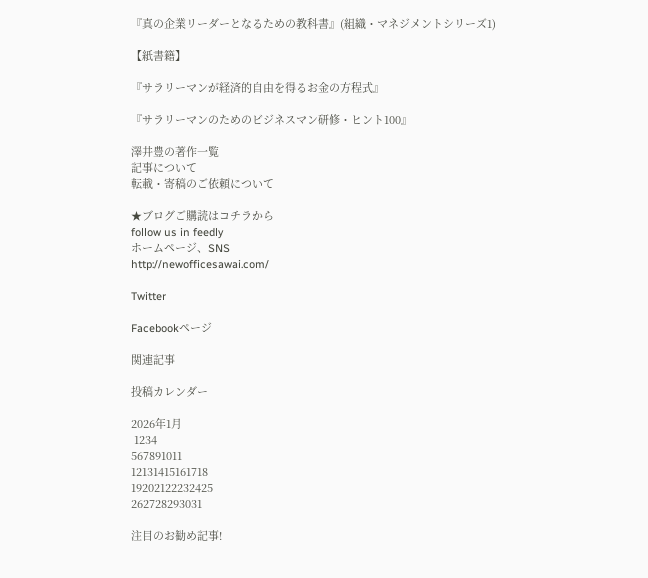『真の企業リーダーとなるための教科書』(組織・マネジメントシリーズ1)

【紙書籍】

『サラリーマンが経済的自由を得るお金の方程式』

『サラリーマンのためのビジネスマン研修・ヒント100』

澤井豊の著作一覧
記事について
転載・寄稿のご依頼について

★ブログご購読はコチラから
follow us in feedly
ホームページ、SNS
http://newofficesawai.com/

Twitter

Facebookページ

関連記事

投稿カレンダー

2026年1月
 1234
567891011
12131415161718
19202122232425
262728293031

注目のお勧め記事!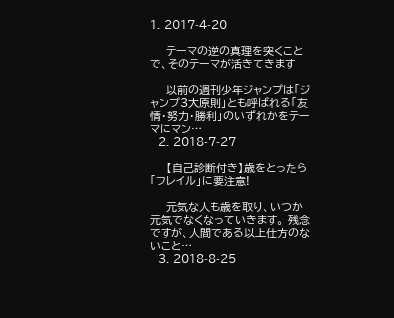1. 2017-4-20

    テーマの逆の真理を突くことで、そのテーマが活きてきます

    以前の週刊少年ジャンプは「ジャンプ3大原則」とも呼ばれる「友情・努力・勝利」のいずれかをテーマにマン…
  2. 2018-7-27

    【自己診断付き】歳をとったら「フレイル」に要注意!

    元気な人も歳を取り、いつか元気でなくなっていきます。 残念ですが、人間である以上仕方のないこと…
  3. 2018-8-25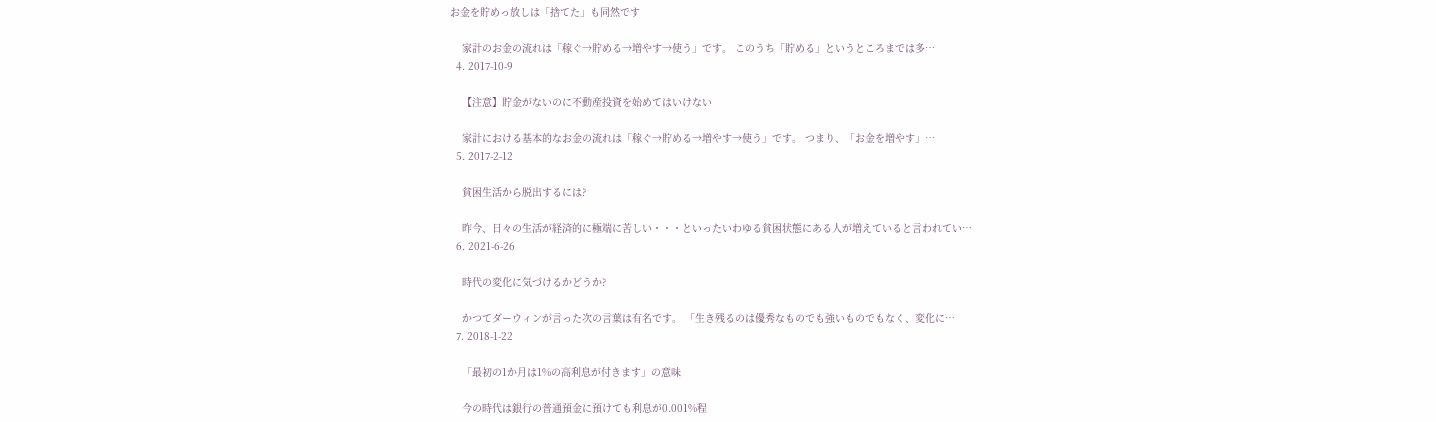お金を貯めっ放しは「捨てた」も同然です

    家計のお金の流れは「稼ぐ→貯める→増やす→使う」です。 このうち「貯める」というところまでは多…
  4. 2017-10-9

    【注意】貯金がないのに不動産投資を始めてはいけない

    家計における基本的なお金の流れは「稼ぐ→貯める→増やす→使う」です。 つまり、「お金を増やす」…
  5. 2017-2-12

    貧困生活から脱出するには?

    昨今、日々の生活が経済的に極端に苦しい・・・といったいわゆる貧困状態にある人が増えていると言われてい…
  6. 2021-6-26

    時代の変化に気づけるかどうか?

    かつてダーウィンが言った次の言葉は有名です。 「生き残るのは優秀なものでも強いものでもなく、変化に…
  7. 2018-1-22

    「最初の1か月は1%の高利息が付きます」の意味

    今の時代は銀行の普通預金に預けても利息が0.001%程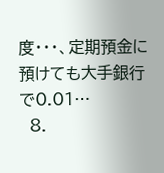度・・・、定期預金に預けても大手銀行で0.01…
  8.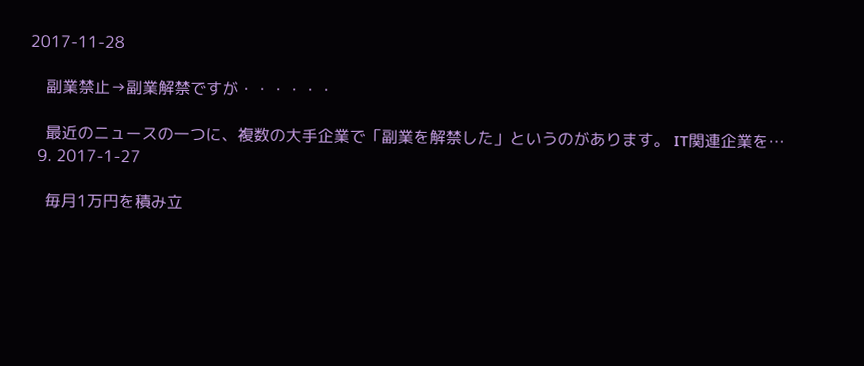2017-11-28

    副業禁止→副業解禁ですが・・・・・・

    最近のニュースの一つに、複数の大手企業で「副業を解禁した」というのがあります。 IT関連企業を…
  9. 2017-1-27

    毎月1万円を積み立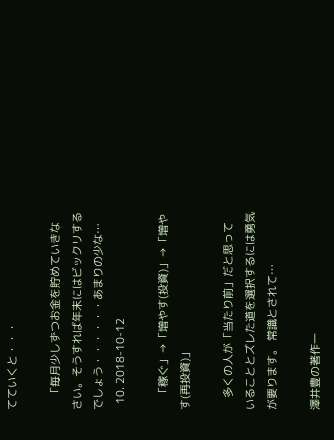てていくと・・・

    「毎月少しずつお金を貯めていきなさい。そうすれば年末にはビックリするでしょう・・・・・・あまりの少な…
  10. 2018-10-12

    「稼ぐ」→「増やす(投資)」→「増やす(再投資)」

    多くの人が「当たり前」だと思っていることとズレた道を選択するには勇気が要ります。 常識とされて…

澤井豊の著作一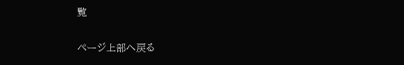覧

ページ上部へ戻る